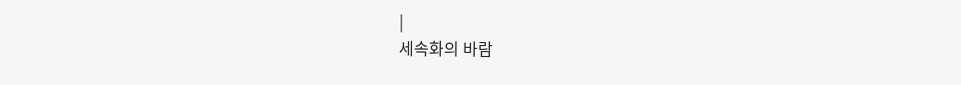|
세속화의 바람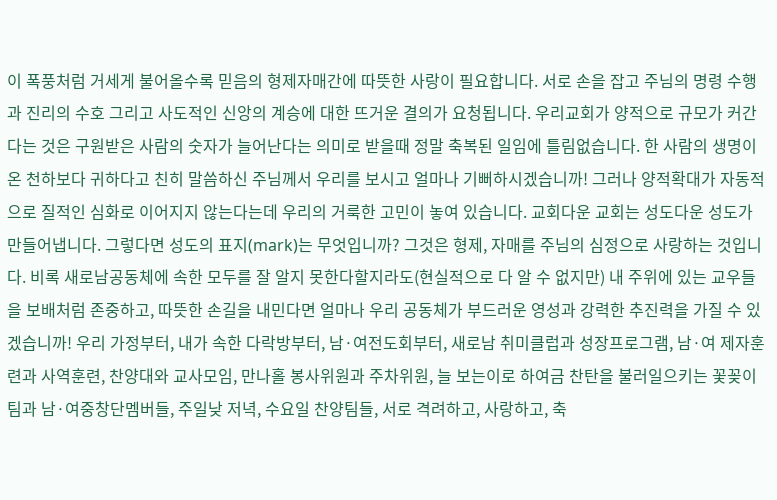이 폭풍처럼 거세게 불어올수록 믿음의 형제자매간에 따뜻한 사랑이 필요합니다. 서로 손을 잡고 주님의 명령 수행과 진리의 수호 그리고 사도적인 신앙의 계승에 대한 뜨거운 결의가 요청됩니다. 우리교회가 양적으로 규모가 커간다는 것은 구원받은 사람의 숫자가 늘어난다는 의미로 받을때 정말 축복된 일임에 틀림없습니다. 한 사람의 생명이 온 천하보다 귀하다고 친히 말씀하신 주님께서 우리를 보시고 얼마나 기뻐하시겠습니까! 그러나 양적확대가 자동적으로 질적인 심화로 이어지지 않는다는데 우리의 거룩한 고민이 놓여 있습니다. 교회다운 교회는 성도다운 성도가 만들어냅니다. 그렇다면 성도의 표지(mark)는 무엇입니까? 그것은 형제, 자매를 주님의 심정으로 사랑하는 것입니다. 비록 새로남공동체에 속한 모두를 잘 알지 못한다할지라도(현실적으로 다 알 수 없지만) 내 주위에 있는 교우들을 보배처럼 존중하고, 따뜻한 손길을 내민다면 얼마나 우리 공동체가 부드러운 영성과 강력한 추진력을 가질 수 있겠습니까! 우리 가정부터, 내가 속한 다락방부터, 남·여전도회부터, 새로남 취미클럽과 성장프로그램, 남·여 제자훈련과 사역훈련, 찬양대와 교사모임, 만나홀 봉사위원과 주차위원, 늘 보는이로 하여금 찬탄을 불러일으키는 꽃꽂이팀과 남·여중창단멤버들, 주일낮 저녁, 수요일 찬양팀들, 서로 격려하고, 사랑하고, 축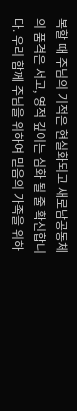복할 때 주님의 기적은 현실화되고 새로남공동체의 품격은 서고, 영적 깊이는 심화 될 줄 확신합니다. 우리 함께 주님을 위하여 믿음의 가족을 위하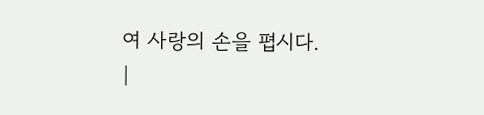여 사랑의 손을 폅시다.
|